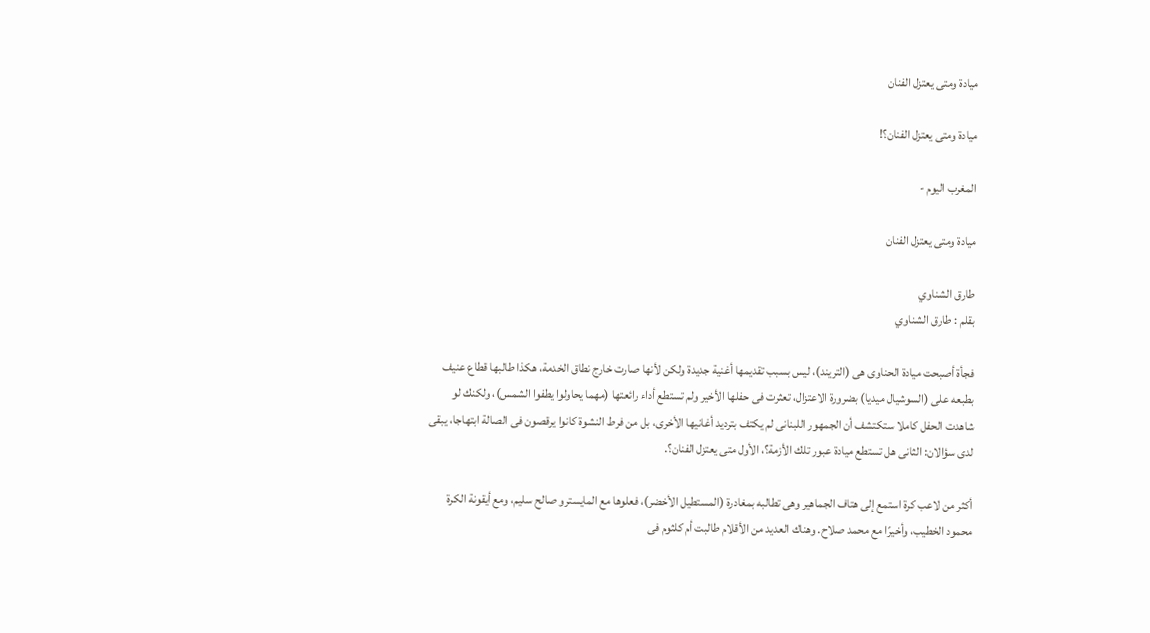ميادة ومتى يعتزل الفنان

ميادة ومتى يعتزل الفنان؟!

المغرب اليوم -

ميادة ومتى يعتزل الفنان

طارق الشناوي
بقلم : طارق الشناوي

فجأة أصبحت ميادة الحناوى هى (التريند)، ليس بسبب تقديمها أغنية جديدة ولكن لأنها صارت خارج نطاق الخدمة، هكذا طالبها قطاع عنيف بطبعه على (السوشيال ميديا) بضرورة الاعتزال، تعثرت فى حفلها الأخير ولم تستطع أداء رائعتها (مهما يحاولوا يطفوا الشمس)، ولكنك لو شاهدت الحفل كاملا ستكتشف أن الجمهور اللبنانى لم يكتف بترديد أغانيها الأخرى، بل من فرط النشوة كانوا يرقصون فى الصالة ابتهاجا، يبقى لدى سؤالان: الثانى هل تستطع ميادة عبور تلك الأزمة؟، الأول متى يعتزل الفنان؟.

أكثر من لاعب كرة استمع إلى هتاف الجماهير وهى تطالبه بمغادرة (المستطيل الأخضر)، فعلوها مع المايسترو صالح سليم، ومع أيقونة الكرة محمود الخطيب، وأخيرًا مع محمد صلاح. وهناك العديد من الأقلام طالبت أم كلثوم فى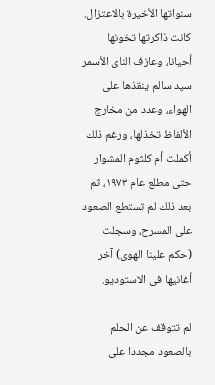سنواتها الأخيرة بالاعتزال. كانت ذاكرتها تخونها أحيانا، وعازف الناى الأسمر سيد سالم ينقذها على الهواء، وعدد من مخارج الألفاظ تخذلها، ورغم ذلك أكملت أم كلثوم المشوار حتى مطلع عام ١٩٧٣، ثم بعد ذلك لم تستطع الصعود على المسرح، وسجلت (حكم علينا الهوى) آخر أغانيها فى الاستوديو.

لم تتوقف عن الحلم بالصعود مجددا على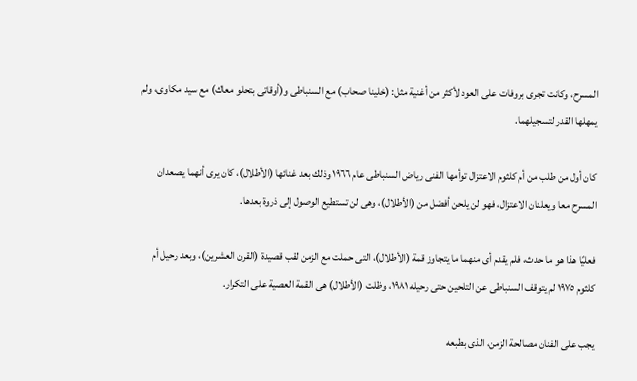المسرح، وكانت تجرى بروفات على العود لأكثر من أغنية مثل: (خلينا صحاب) مع السنباطى و(أوقاتى بتحلو معاك) مع سيد مكاوى، ولم يمهلها القدر لتسجيلهما.

كان أول من طلب من أم كلثوم الاعتزال توأمها الفنى رياض السنباطى عام ١٩٦٦ وذلك بعد غنائها (الأطلال)، كان يرى أنهما يصعدان المسرح معا ويعلنان الاعتزال، فهو لن يلحن أفضل من (الأطلال)، وهى لن تستطيع الوصول إلى ذروة بعدها.

فعليًا هذا هو ما حدث، فلم يقدم أى منهما ما يتجاوز قمة (الأطلال)، التى حملت مع الزمن لقب قصيدة (القرن العشرين)، وبعد رحيل أم كلثوم ١٩٧٥ لم يتوقف السنباطى عن التلحين حتى رحيله ١٩٨١، وظلت (الأطلال) هى القمة العصية على التكرار.

يجب على الفنان مصالحة الزمن، الذى بطبعه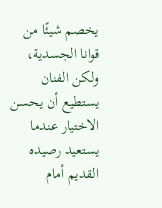يخصم شيئًا من قوانا الجسدية، ولكن الفنان يستطيع أن يحسن الاختيار عندما يستعيد رصيده القديم أمام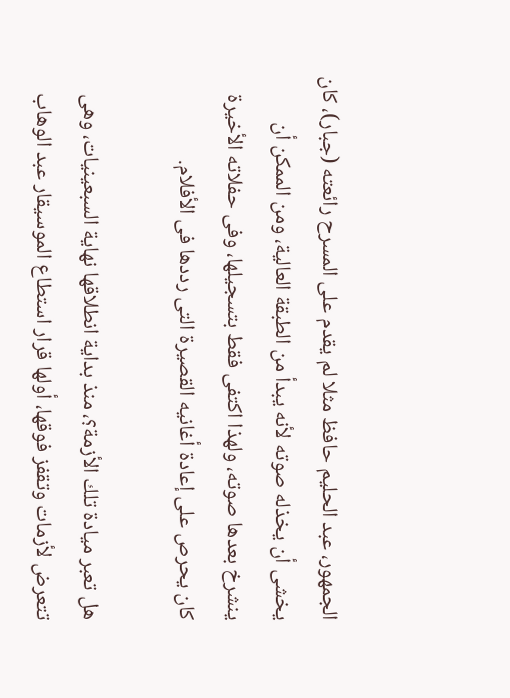الجمهور، عبد الحليم حافظ مثلا لم يقدم على المسرح رائعته (جبار)، كان يخشى أن يخذله صوته لأنه يبدأ من الطبقة العالية، ومن الممكن أن ينشرخ بعدها صوته، ولهذا اكتفى فقط بتسجيلها، وفى حفلاته الأخيرة كان يحرص على إعادة أغانيه القصيرة التى رددها فى الأفلام.

هل تعبر ميادة تلك الأزمة؟، منذ بداية انطلاقها نهاية السبعينيات، وهى تتعرض لأزمات وتقفز فوقها، أولها قرار استطاع الموسيقار عبد الوهاب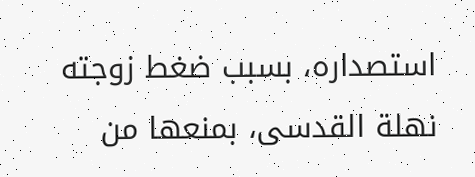استصداره، بسبب ضغط زوجته نهلة القدسى، بمنعها من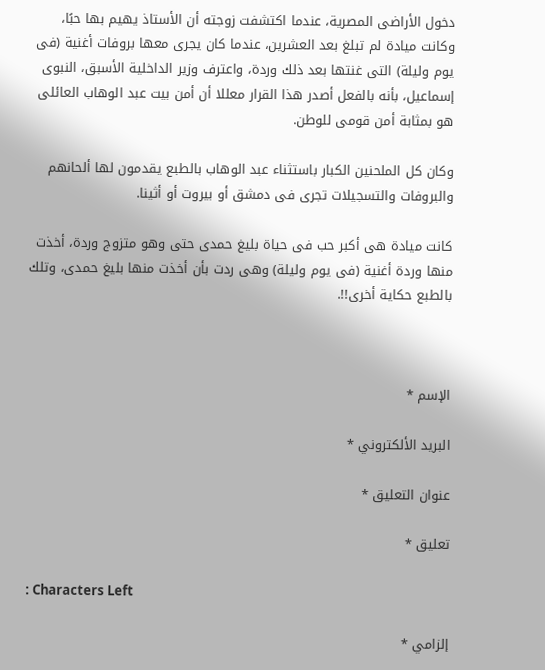دخول الأراضى المصرية، عندما اكتشفت زوجته أن الأستاذ يهيم بها حبًا، وكانت ميادة لم تبلغ بعد العشرين، عندما كان يجرى معها بروفات أغنية (فى يوم وليلة) التى غنتها بعد ذلك وردة، واعترف وزير الداخلية الأسبق، النبوى إسماعيل، بأنه بالفعل أصدر هذا القرار معللا أن أمن بيت عبد الوهاب العائلى هو بمثابة أمن قومى للوطن.

وكان كل الملحنين الكبار باستثناء عبد الوهاب بالطبع يقدمون لها ألحانهم والبروفات والتسجيلات تجرى فى دمشق أو بيروت أو أثينا.

كانت ميادة هى أكبر حب فى حياة بليغ حمدى حتى وهو متزوج وردة، أخذت منها وردة أغنية (فى يوم وليلة) وهى ردت بأن أخذت منها بليغ حمدى، وتلك بالطبع حكاية أخرى!!.



الإسم *

البريد الألكتروني *

عنوان التعليق *

تعليق *

: Characters Left

إلزامي *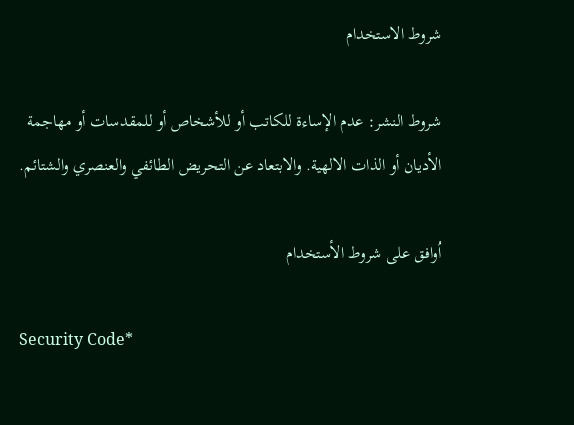شروط الاستخدام

شروط النشر: عدم الإساءة للكاتب أو للأشخاص أو للمقدسات أو مهاجمة الأديان أو الذات الالهية. والابتعاد عن التحريض الطائفي والعنصري والشتائم.

اُوافق على شروط الأستخدام

Security Code*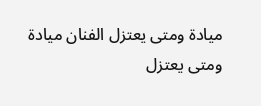ميادة ومتى يعتزل الفنان ميادة ومتى يعتزل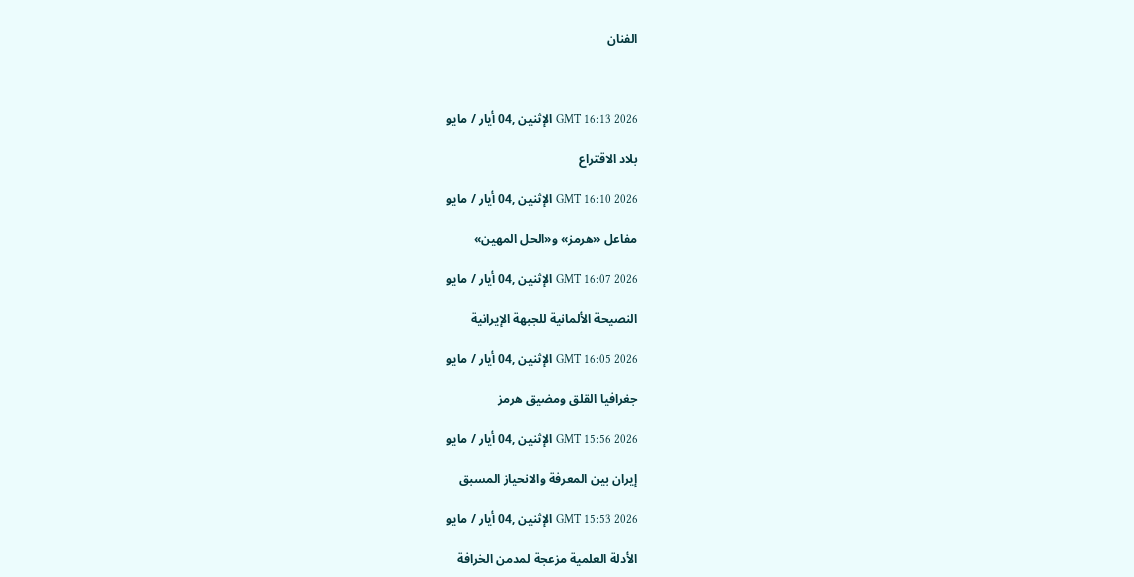الفنان



GMT 16:13 2026 الإثنين ,04 أيار / مايو

بلاد الاقتراع

GMT 16:10 2026 الإثنين ,04 أيار / مايو

مفاعل «هرمز» و«الحل المهين»

GMT 16:07 2026 الإثنين ,04 أيار / مايو

النصيحة الألمانية للجبهة الإيرانية

GMT 16:05 2026 الإثنين ,04 أيار / مايو

جغرافيا القلق ومضيق هرمز

GMT 15:56 2026 الإثنين ,04 أيار / مايو

إيران بين المعرفة والانحياز المسبق

GMT 15:53 2026 الإثنين ,04 أيار / مايو

الأدلة العلمية مزعجة لمدمن الخرافة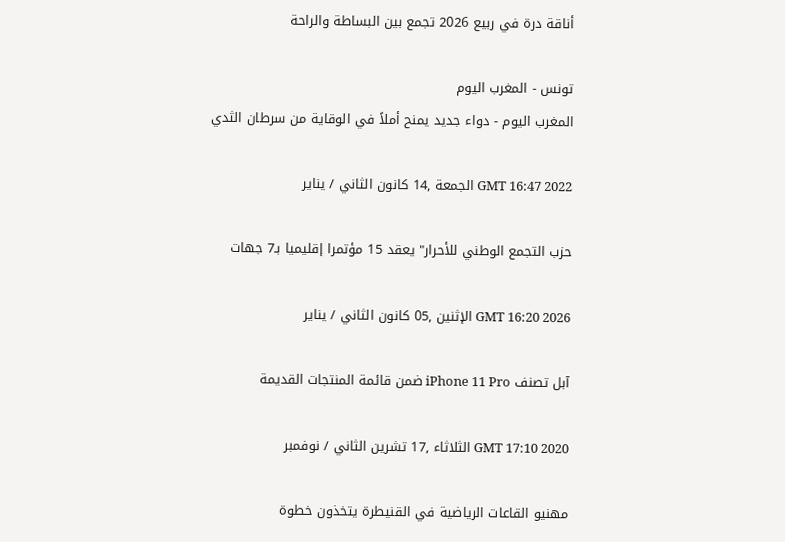أناقة درة في ربيع 2026 تجمع بين البساطة والراحة

تونس - المغرب اليوم
المغرب اليوم - دواء جديد يمنح أملاً في الوقاية من سرطان الثدي

GMT 16:47 2022 الجمعة ,14 كانون الثاني / يناير

حزب التجمع الوطني للأحرار" يعقد 15 مؤتمرا إقليميا بـ7 جهات

GMT 16:20 2026 الإثنين ,05 كانون الثاني / يناير

آبل تصنف iPhone 11 Pro ضمن قائمة المنتجات القديمة

GMT 17:10 2020 الثلاثاء ,17 تشرين الثاني / نوفمبر

مهنيو القاعات الرياضية في القنيطرة يتخذون خطوة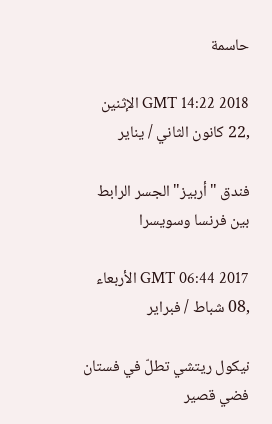حاسمة

GMT 14:22 2018 الإثنين ,22 كانون الثاني / يناير

فندق "أربيز" الجسر الرابط بين فرنسا وسويسرا

GMT 06:44 2017 الأربعاء ,08 شباط / فبراير

نيكول ريتشي تطلّ في فستان فضي قصير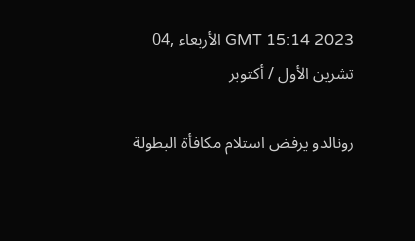GMT 15:14 2023 الأربعاء ,04 تشرين الأول / أكتوبر

رونالدو يرفض استلام مكافأة البطولة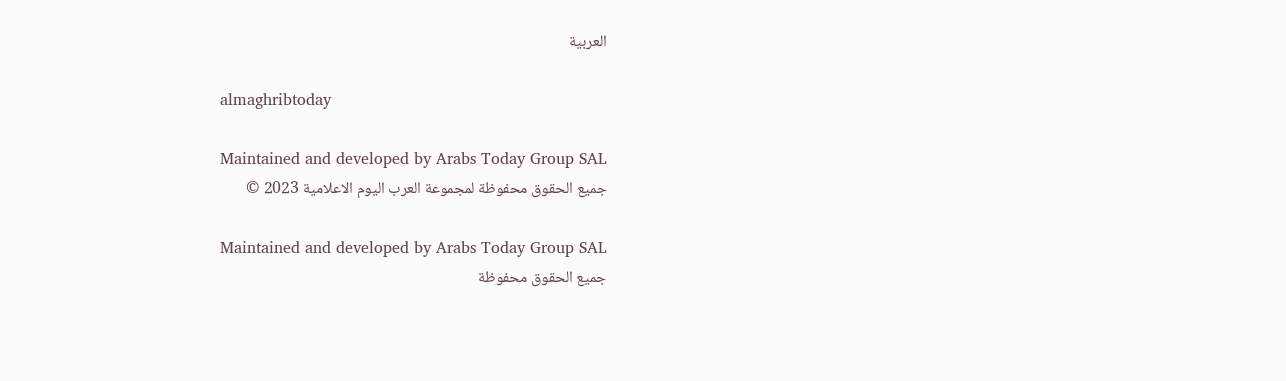العربية

almaghribtoday

Maintained and developed by Arabs Today Group SAL
جميع الحقوق محفوظة لمجموعة العرب اليوم الاعلامية 2023 ©

Maintained and developed by Arabs Today Group SAL
جميع الحقوق محفوظة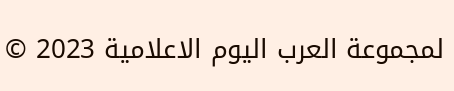لمجموعة العرب اليوم الاعلامية 2023 ©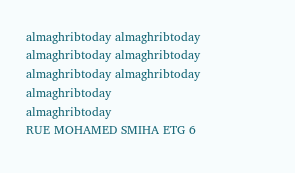almaghribtoday almaghribtoday almaghribtoday almaghribtoday
almaghribtoday almaghribtoday almaghribtoday
almaghribtoday
RUE MOHAMED SMIHA ETG 6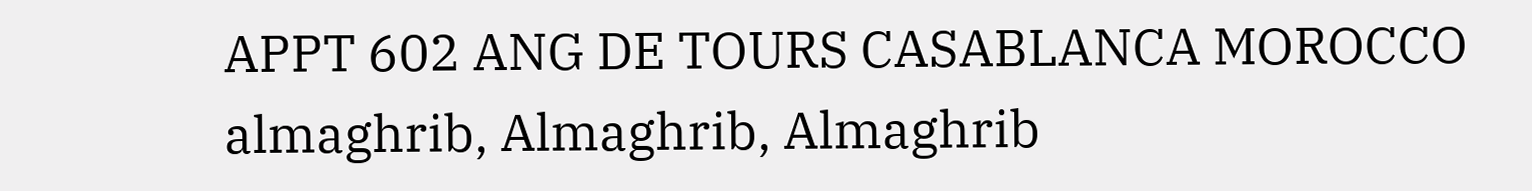APPT 602 ANG DE TOURS CASABLANCA MOROCCO
almaghrib, Almaghrib, Almaghrib